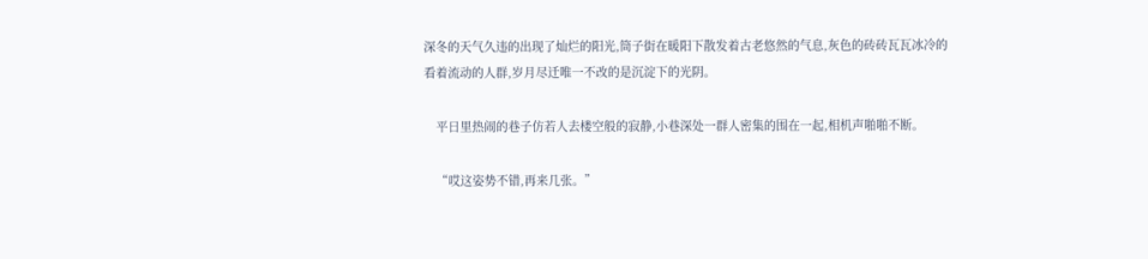深冬的天气久违的出现了灿烂的阳光,筒子街在暖阳下散发着古老悠然的气息,灰色的砖砖瓦瓦冰冷的看着流动的人群,岁月尽迁唯一不改的是沉淀下的光阴。

    平日里热闹的巷子仿若人去楼空般的寂静,小巷深处一群人密集的围在一起,相机声啪啪不断。

    “哎这姿势不错,再来几张。”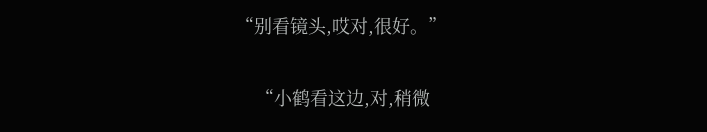“别看镜头,哎对,很好。”

    “小鹤看这边,对,稍微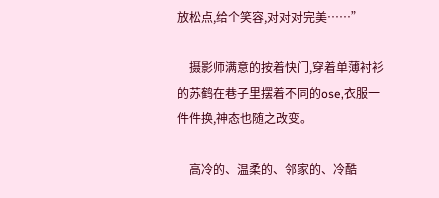放松点,给个笑容,对对对完美……”

    摄影师满意的按着快门,穿着单薄衬衫的苏鹤在巷子里摆着不同的ose,衣服一件件换,神态也随之改变。

    高冷的、温柔的、邻家的、冷酷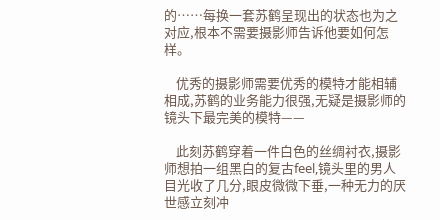的……每换一套苏鹤呈现出的状态也为之对应,根本不需要摄影师告诉他要如何怎样。

    优秀的摄影师需要优秀的模特才能相辅相成,苏鹤的业务能力很强,无疑是摄影师的镜头下最完美的模特——

    此刻苏鹤穿着一件白色的丝绸衬衣,摄影师想拍一组黑白的复古feel,镜头里的男人目光收了几分,眼皮微微下垂,一种无力的厌世感立刻冲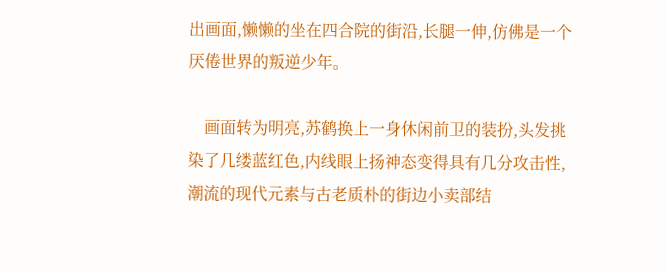出画面,懒懒的坐在四合院的街沿,长腿一伸,仿佛是一个厌倦世界的叛逆少年。

    画面转为明亮,苏鹤换上一身休闲前卫的装扮,头发挑染了几缕蓝红色,内线眼上扬神态变得具有几分攻击性,潮流的现代元素与古老质朴的街边小卖部结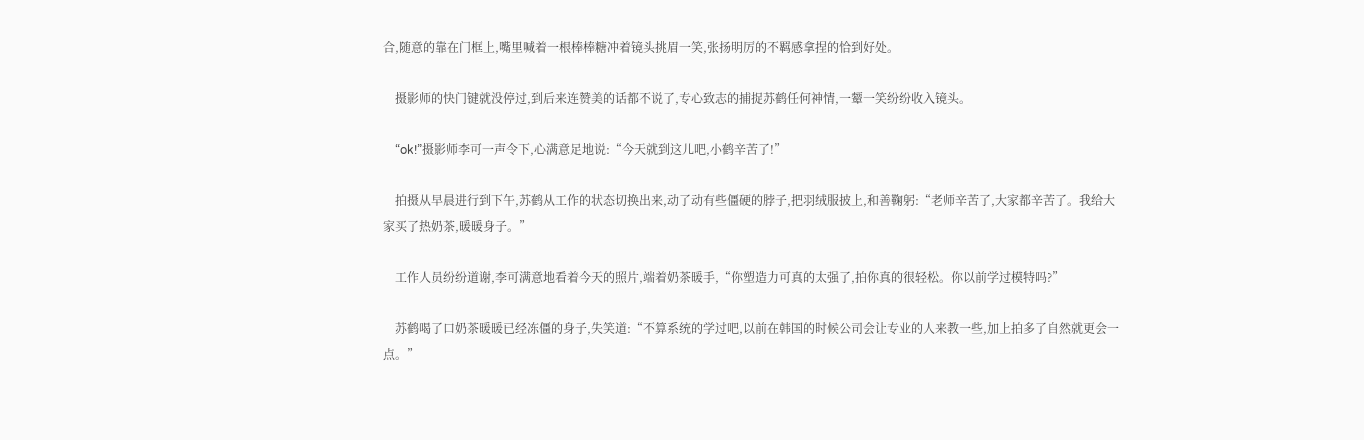合,随意的靠在门框上,嘴里喊着一根棒棒糖冲着镜头挑眉一笑,张扬明厉的不羁感拿捏的恰到好处。

    摄影师的快门键就没停过,到后来连赞美的话都不说了,专心致志的捕捉苏鹤任何神情,一颦一笑纷纷收入镜头。

    “ok!”摄影师李可一声令下,心满意足地说:“今天就到这儿吧,小鹤辛苦了!”

    拍摄从早晨进行到下午,苏鹤从工作的状态切换出来,动了动有些僵硬的脖子,把羽绒服披上,和善鞠躬:“老师辛苦了,大家都辛苦了。我给大家买了热奶茶,暖暖身子。”

    工作人员纷纷道谢,李可满意地看着今天的照片,端着奶茶暖手,“你塑造力可真的太强了,拍你真的很轻松。你以前学过模特吗?”

    苏鹤喝了口奶茶暖暖已经冻僵的身子,失笑道:“不算系统的学过吧,以前在韩国的时候公司会让专业的人来教一些,加上拍多了自然就更会一点。”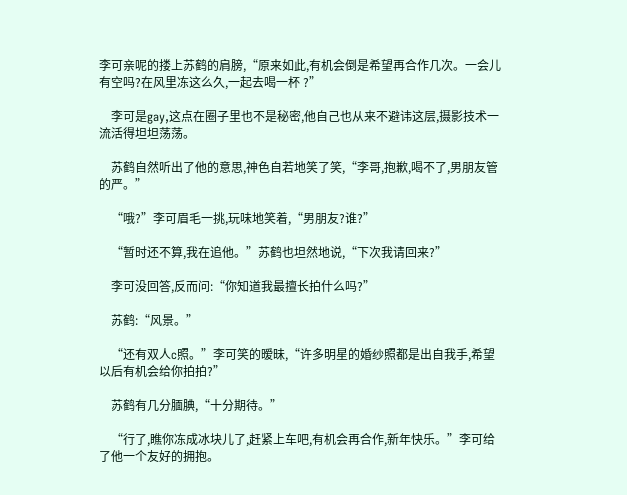李可亲呢的搂上苏鹤的肩膀,“原来如此,有机会倒是希望再合作几次。一会儿有空吗?在风里冻这么久,一起去喝一杯 ?”

    李可是gay,这点在圈子里也不是秘密,他自己也从来不避讳这层,摄影技术一流活得坦坦荡荡。

    苏鹤自然听出了他的意思,神色自若地笑了笑,“李哥,抱歉,喝不了,男朋友管的严。”

    “哦?”李可眉毛一挑,玩味地笑着,“男朋友?谁?”

    “暂时还不算,我在追他。”苏鹤也坦然地说,“下次我请回来?”

    李可没回答,反而问:“你知道我最擅长拍什么吗?”

    苏鹤:“风景。”

    “还有双人c照。”李可笑的暧昧,“许多明星的婚纱照都是出自我手,希望以后有机会给你拍拍?”

    苏鹤有几分腼腆,“十分期待。”

    “行了,瞧你冻成冰块儿了,赶紧上车吧,有机会再合作,新年快乐。”李可给了他一个友好的拥抱。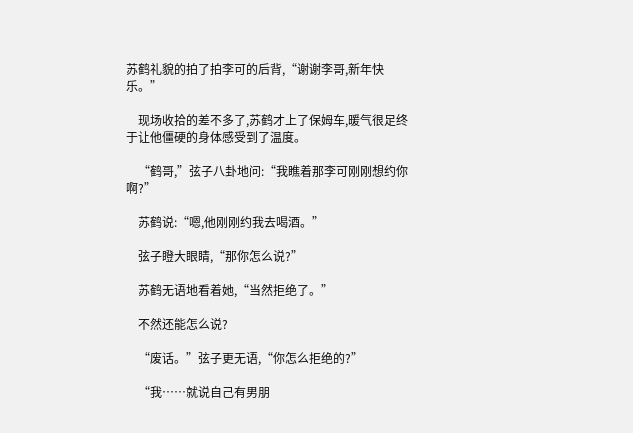苏鹤礼貌的拍了拍李可的后背,“谢谢李哥,新年快乐。”

    现场收拾的差不多了,苏鹤才上了保姆车,暖气很足终于让他僵硬的身体感受到了温度。

    “鹤哥,”弦子八卦地问:“我瞧着那李可刚刚想约你啊?”

    苏鹤说:“嗯,他刚刚约我去喝酒。”

    弦子瞪大眼睛,“那你怎么说?”

    苏鹤无语地看着她,“当然拒绝了。”

    不然还能怎么说?

    “废话。”弦子更无语,“你怎么拒绝的?”

    “我……就说自己有男朋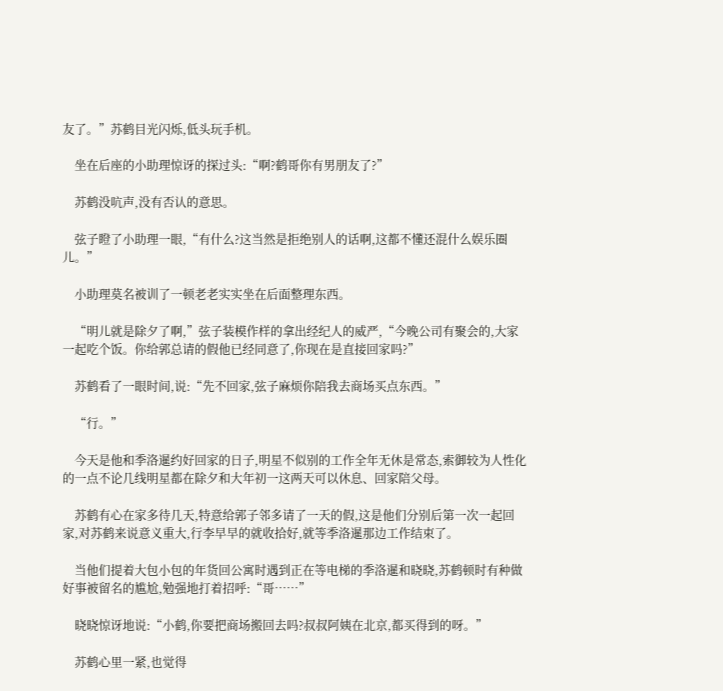友了。”苏鹤目光闪烁,低头玩手机。

    坐在后座的小助理惊讶的探过头:“啊?鹤哥你有男朋友了?”

    苏鹤没吭声,没有否认的意思。

    弦子瞪了小助理一眼,“有什么?这当然是拒绝别人的话啊,这都不懂还混什么娱乐圈儿。”

    小助理莫名被训了一顿老老实实坐在后面整理东西。

    “明儿就是除夕了啊,”弦子装模作样的拿出经纪人的威严,“今晚公司有聚会的,大家一起吃个饭。你给郭总请的假他已经同意了,你现在是直接回家吗?”

    苏鹤看了一眼时间,说:“先不回家,弦子麻烦你陪我去商场买点东西。”

    “行。”

    今天是他和季洛暹约好回家的日子,明星不似别的工作全年无休是常态,索御较为人性化的一点不论几线明星都在除夕和大年初一这两天可以休息、回家陪父母。

    苏鹤有心在家多待几天,特意给郭子邻多请了一天的假,这是他们分别后第一次一起回家,对苏鹤来说意义重大,行李早早的就收拾好,就等季洛暹那边工作结束了。

    当他们提着大包小包的年货回公寓时遇到正在等电梯的季洛暹和晓晓,苏鹤顿时有种做好事被留名的尴尬,勉强地打着招呼:“哥……”

    晓晓惊讶地说:“小鹤,你要把商场搬回去吗?叔叔阿姨在北京,都买得到的呀。”

    苏鹤心里一紧,也觉得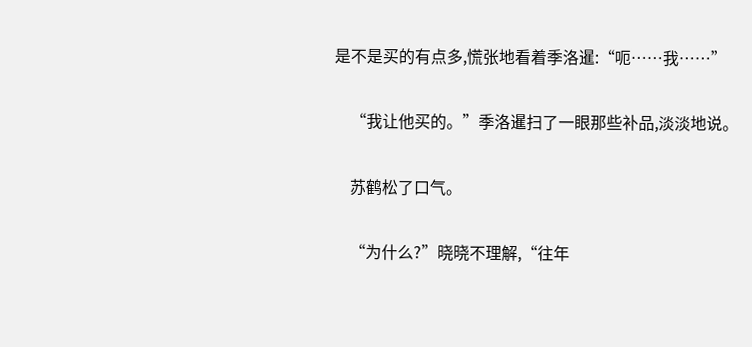是不是买的有点多,慌张地看着季洛暹:“呃……我……”

    “我让他买的。”季洛暹扫了一眼那些补品,淡淡地说。

    苏鹤松了口气。

    “为什么?”晓晓不理解,“往年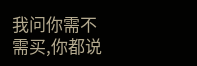我问你需不需买,你都说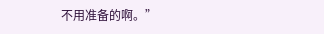不用准备的啊。”